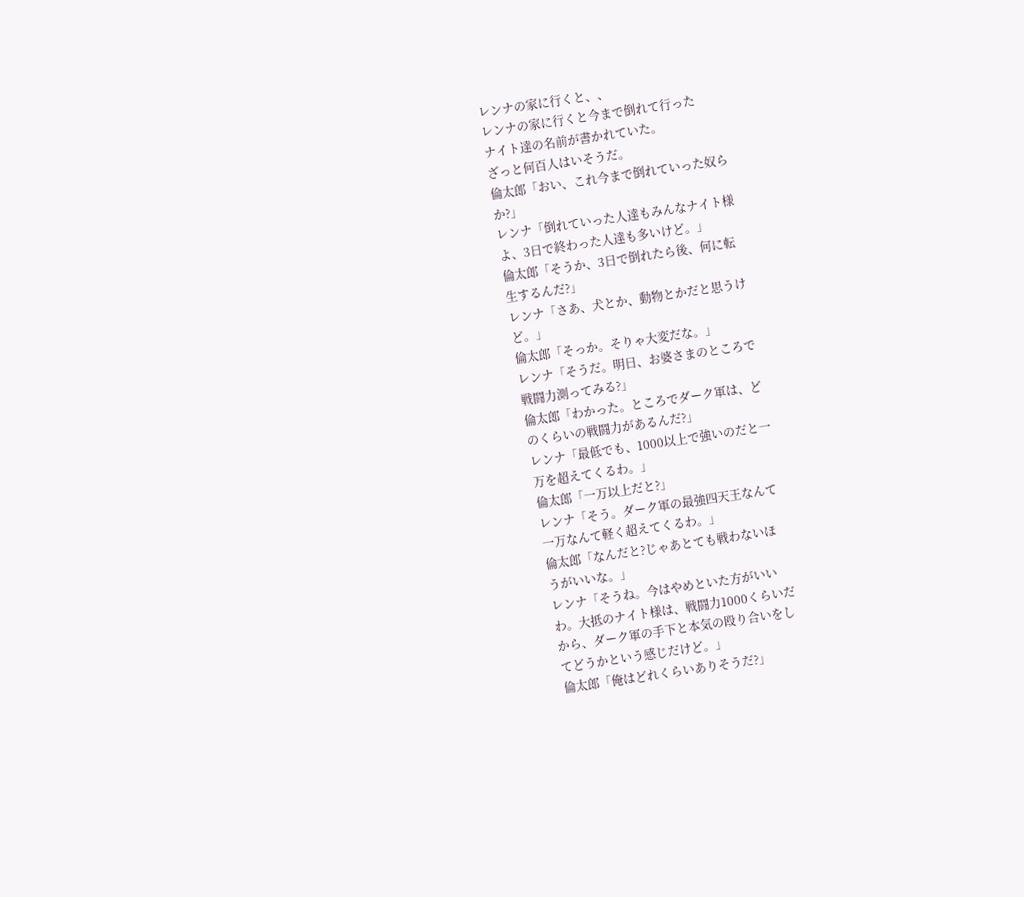レンナの家に行くと、、
レンナの家に行くと今まで倒れて行った
ナイト達の名前が書かれていた。
ざっと何百人はいそうだ。
倫太郎「おい、これ今まで倒れていった奴ら
か?」
レンナ「倒れていった人達もみんなナイト様
よ、3日で終わった人達も多いけど。」
倫太郎「そうか、3日で倒れたら後、何に転
生するんだ?」
レンナ「さあ、犬とか、動物とかだと思うけ
ど。」
倫太郎「そっか。そりゃ大変だな。」
レンナ「そうだ。明日、お婆さまのところで
戦闘力測ってみる?」
倫太郎「わかった。ところでダーク軍は、ど
のくらいの戦闘力があるんだ?」
レンナ「最低でも、1000以上で強いのだと一
万を超えてくるわ。」
倫太郎「一万以上だと?」
レンナ「そう。ダーク軍の最強四天王なんて
一万なんて軽く超えてくるわ。」
倫太郎「なんだと?じゃあとても戦わないほ
うがいいな。」
レンナ「そうね。今はやめといた方がいい
わ。大抵のナイト様は、戦闘力1000くらいだ
から、ダーク軍の手下と本気の殴り合いをし
てどうかという感じだけど。」
倫太郎「俺はどれくらいありそうだ?」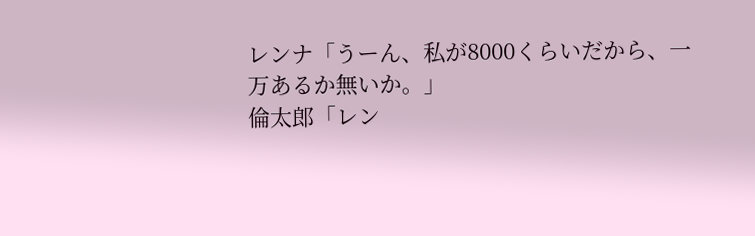レンナ「うーん、私が8000くらいだから、一
万あるか無いか。」
倫太郎「レン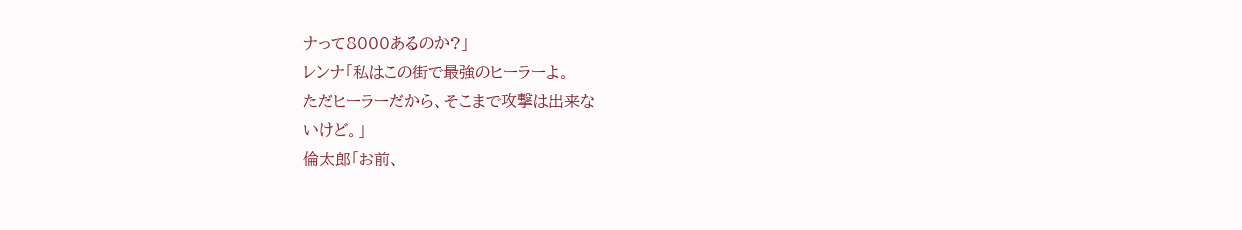ナって8000あるのか?」
レンナ「私はこの街で最強のヒーラーよ。
ただヒーラーだから、そこまで攻撃は出来な
いけど。」
倫太郎「お前、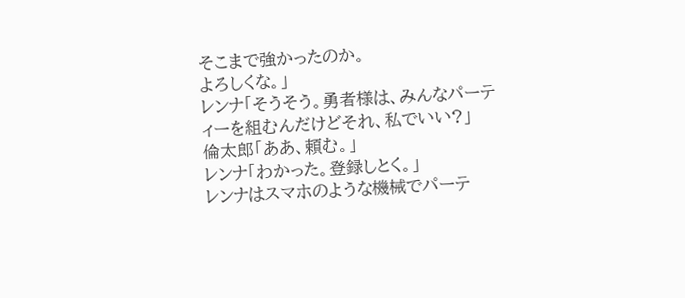そこまで強かったのか。
よろしくな。」
レンナ「そうそう。勇者様は、みんなパーテ
ィーを組むんだけどそれ、私でいい?」
倫太郎「ああ、頼む。」
レンナ「わかった。登録しとく。」
レンナはスマホのような機械でパーテ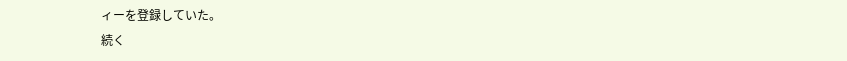ィーを登録していた。
続く